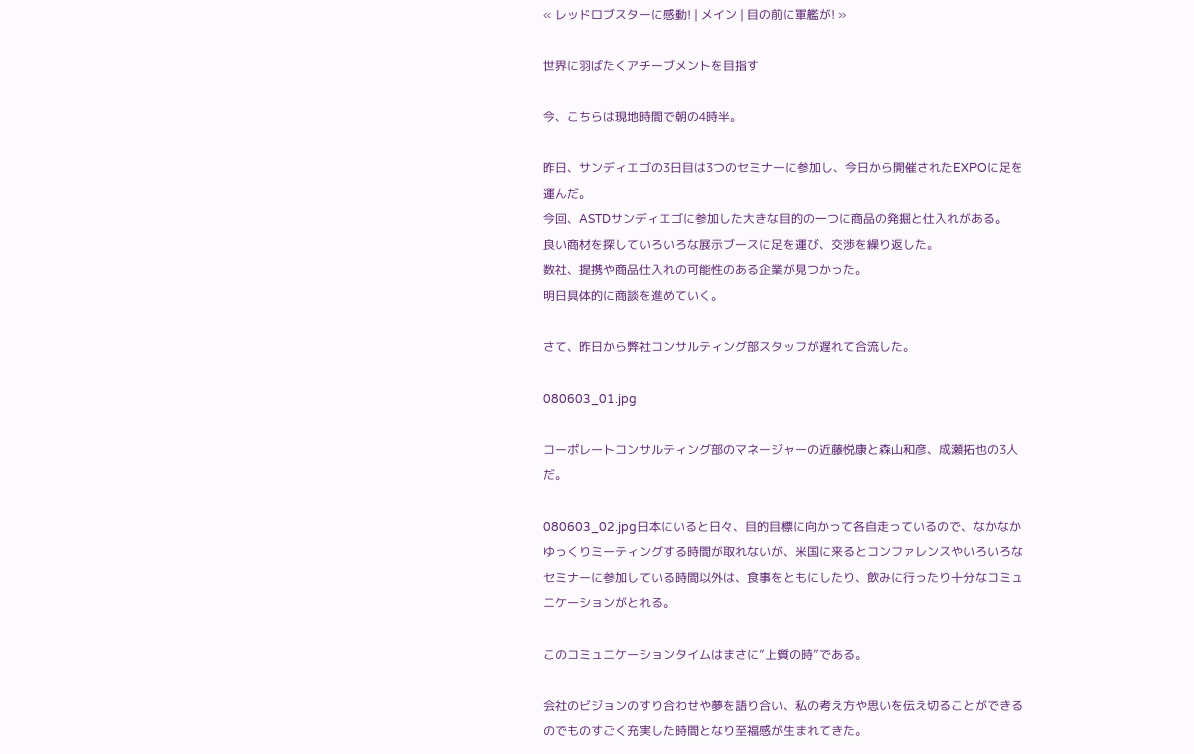« レッドロブスターに感動! | メイン | 目の前に軍艦が! »

世界に羽ばたくアチーブメントを目指す

今、こちらは現地時間で朝の4時半。

昨日、サンディエゴの3日目は3つのセミナーに参加し、今日から開催されたEXPOに足を運んだ。
今回、ASTDサンディエゴに参加した大きな目的の一つに商品の発掘と仕入れがある。
良い商材を探していろいろな展示ブースに足を運び、交渉を繰り返した。
数社、提携や商品仕入れの可能性のある企業が見つかった。
明日具体的に商談を進めていく。

さて、昨日から弊社コンサルティング部スタッフが遅れて合流した。

080603_01.jpg

コーポレートコンサルティング部のマネージャーの近藤悦康と森山和彦、成瀬拓也の3人だ。

080603_02.jpg日本にいると日々、目的目標に向かって各自走っているので、なかなかゆっくりミーティングする時間が取れないが、米国に来るとコンファレンスやいろいろなセミナーに参加している時間以外は、食事をともにしたり、飲みに行ったり十分なコミュニケーションがとれる。

このコミュニケーションタイムはまさに”上質の時”である。

会社のビジョンのすり合わせや夢を語り合い、私の考え方や思いを伝え切ることができるのでものすごく充実した時間となり至福感が生まれてきた。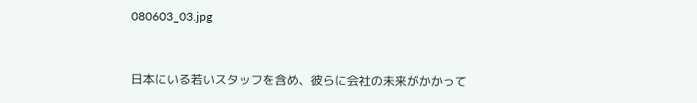080603_03.jpg


日本にいる若いスタッフを含め、彼らに会社の未来がかかって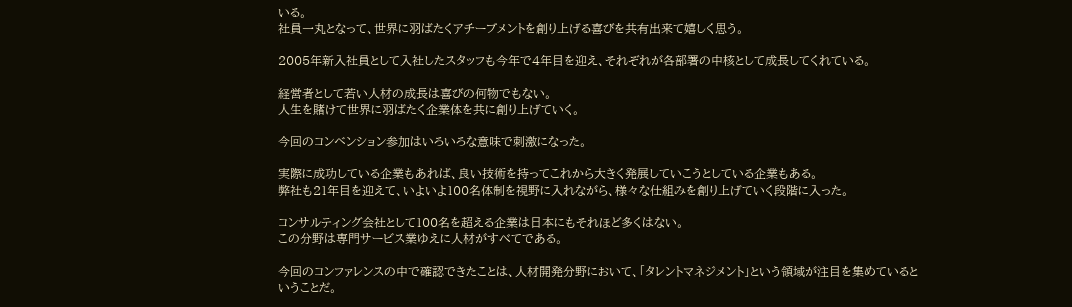いる。
社員一丸となって、世界に羽ばたくアチーブメントを創り上げる喜びを共有出来て嬉しく思う。

2005年新入社員として入社したスタッフも今年で4年目を迎え、それぞれが各部署の中核として成長してくれている。

経営者として若い人材の成長は喜びの何物でもない。
人生を賭けて世界に羽ばたく企業体を共に創り上げていく。

今回のコンベンション参加はいろいろな意味で刺激になった。

実際に成功している企業もあれば、良い技術を持ってこれから大きく発展していこうとしている企業もある。
弊社も21年目を迎えて、いよいよ100名体制を視野に入れながら、様々な仕組みを創り上げていく段階に入った。

コンサルティング会社として100名を超える企業は日本にもそれほど多くはない。
この分野は専門サービス業ゆえに人材がすべてである。

今回のコンファレンスの中で確認できたことは、人材開発分野において、「タレントマネジメント」という領域が注目を集めているということだ。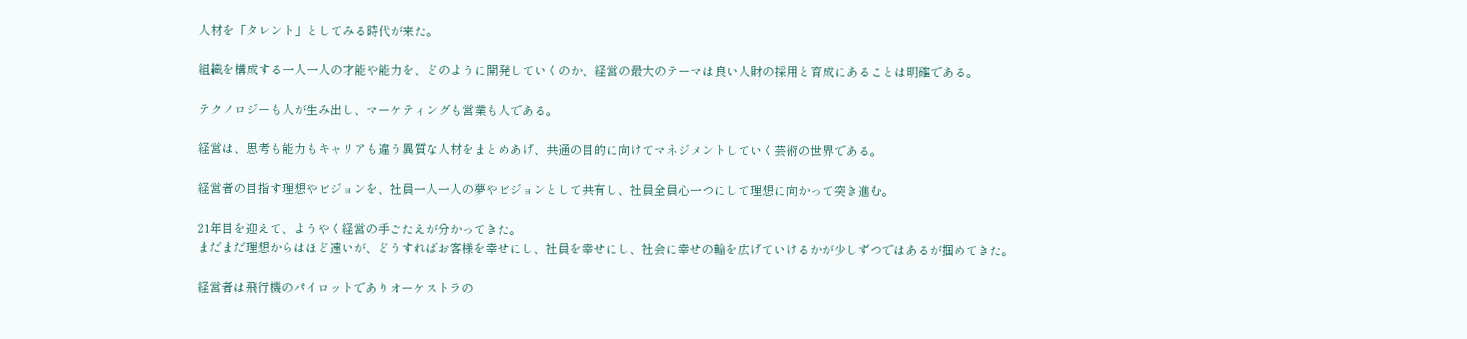人材を「タレント」としてみる時代が来た。

組織を構成する一人一人の才能や能力を、どのように開発していくのか、経営の最大のテーマは良い人財の採用と育成にあることは明確である。

テクノロジーも人が生み出し、マーケティングも営業も人である。

経営は、思考も能力もキャリアも違う異質な人材をまとめあげ、共通の目的に向けてマネジメントしていく芸術の世界である。

経営者の目指す理想やビジョンを、社員一人一人の夢やビジョンとして共有し、社員全員心一つにして理想に向かって突き進む。

21年目を迎えて、ようやく経営の手ごたえが分かってきた。
まだまだ理想からはほど遠いが、どうすればお客様を幸せにし、社員を幸せにし、社会に幸せの輪を広げていけるかが少しずつではあるが掴めてきた。

経営者は飛行機のパイロットでありオーケストラの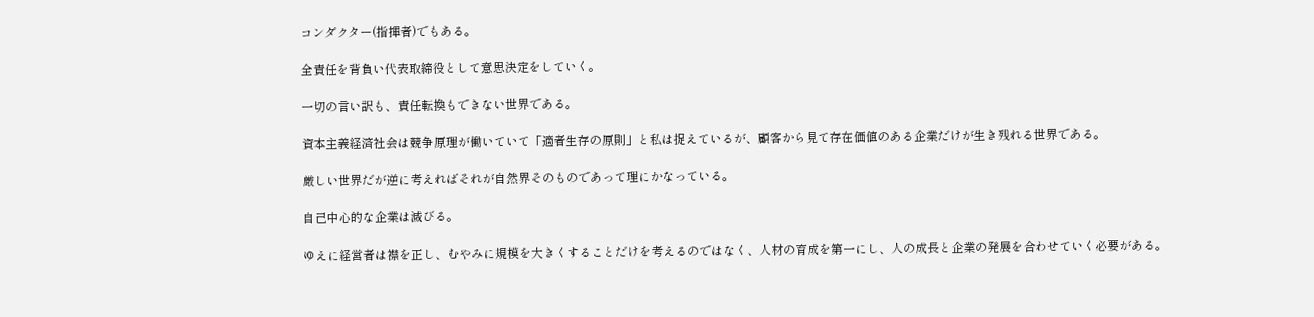コンダクター(指揮者)でもある。

全責任を背負い代表取締役として意思決定をしていく。

一切の言い訳も、責任転換もできない世界である。

資本主義経済社会は競争原理が働いていて「適者生存の原則」と私は捉えているが、顧客から見て存在価値のある企業だけが生き残れる世界である。

厳しい世界だが逆に考えればそれが自然界そのものであって理にかなっている。

自己中心的な企業は滅びる。

ゆえに経営者は襟を正し、むやみに規模を大きくすることだけを考えるのではなく、人材の育成を第一にし、人の成長と企業の発展を合わせていく必要がある。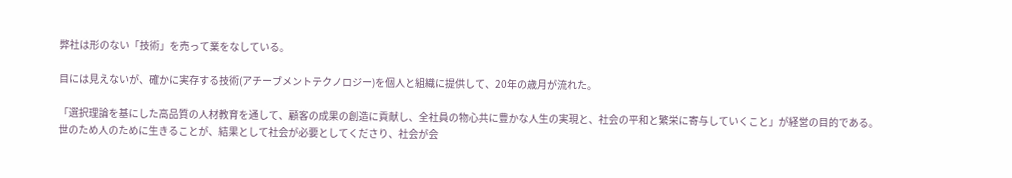弊社は形のない「技術」を売って業をなしている。

目には見えないが、確かに実存する技術(アチーブメントテクノロジー)を個人と組織に提供して、20年の歳月が流れた。

「選択理論を基にした高品質の人材教育を通して、顧客の成果の創造に貢献し、全社員の物心共に豊かな人生の実現と、社会の平和と繁栄に寄与していくこと」が経営の目的である。
世のため人のために生きることが、結果として社会が必要としてくださり、社会が会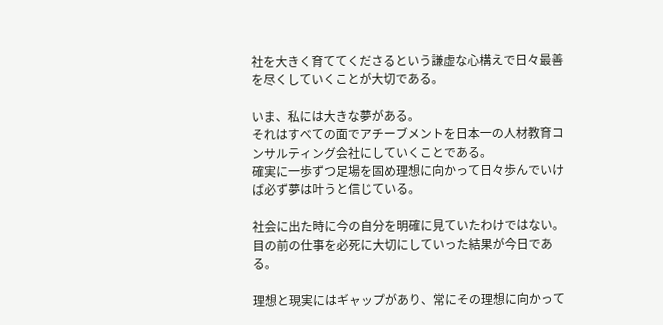社を大きく育ててくださるという謙虚な心構えで日々最善を尽くしていくことが大切である。

いま、私には大きな夢がある。
それはすべての面でアチーブメントを日本一の人材教育コンサルティング会社にしていくことである。
確実に一歩ずつ足場を固め理想に向かって日々歩んでいけば必ず夢は叶うと信じている。

社会に出た時に今の自分を明確に見ていたわけではない。
目の前の仕事を必死に大切にしていった結果が今日である。

理想と現実にはギャップがあり、常にその理想に向かって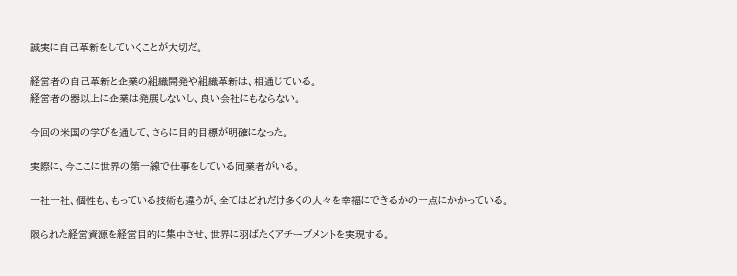誠実に自己革新をしていくことが大切だ。

経営者の自己革新と企業の組織開発や組織革新は、相通じている。
経営者の器以上に企業は発展しないし、良い会社にもならない。

今回の米国の学びを通して、さらに目的目標が明確になった。

実際に、今ここに世界の第一線で仕事をしている同業者がいる。

一社一社、個性も、もっている技術も違うが、全てはどれだけ多くの人々を幸福にできるかの一点にかかっている。

限られた経営資源を経営目的に集中させ、世界に羽ばたくアチーブメントを実現する。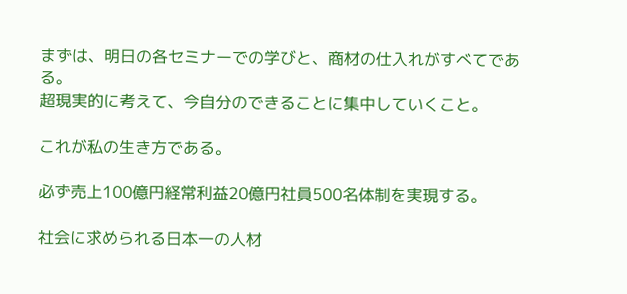まずは、明日の各セミナーでの学びと、商材の仕入れがすべてである。
超現実的に考えて、今自分のできることに集中していくこと。

これが私の生き方である。

必ず売上100億円経常利益20億円社員500名体制を実現する。

社会に求められる日本一の人材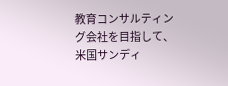教育コンサルティング会社を目指して、米国サンディ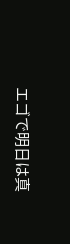エゴで明日は真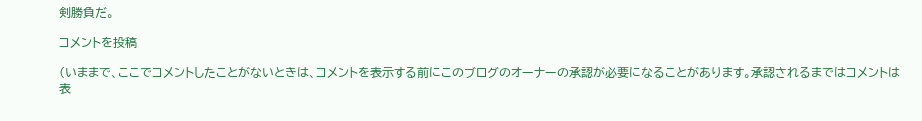剣勝負だ。

コメントを投稿

(いままで、ここでコメントしたことがないときは、コメントを表示する前にこのブログのオーナーの承認が必要になることがあります。承認されるまではコメントは表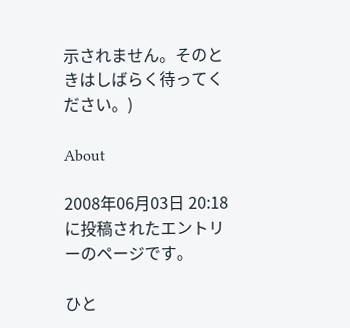示されません。そのときはしばらく待ってください。)

About

2008年06月03日 20:18に投稿されたエントリーのページです。

ひと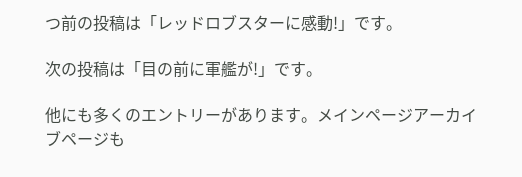つ前の投稿は「レッドロブスターに感動!」です。

次の投稿は「目の前に軍艦が!」です。

他にも多くのエントリーがあります。メインページアーカイブページも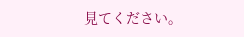見てください。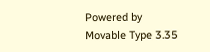Powered by
Movable Type 3.35